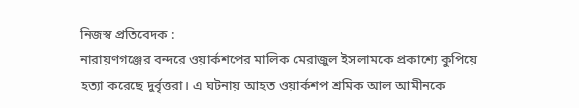নিজস্ব প্রতিবেদক :
নারায়ণগঞ্জের বন্দরে ওয়ার্কশপের মালিক মেরাজুল ইসলামকে প্রকাশ্যে কুপিয়ে হত্যা করেছে দুর্বৃত্তরা। এ ঘটনায় আহত ওয়ার্কশপ শ্রমিক আল আমীনকে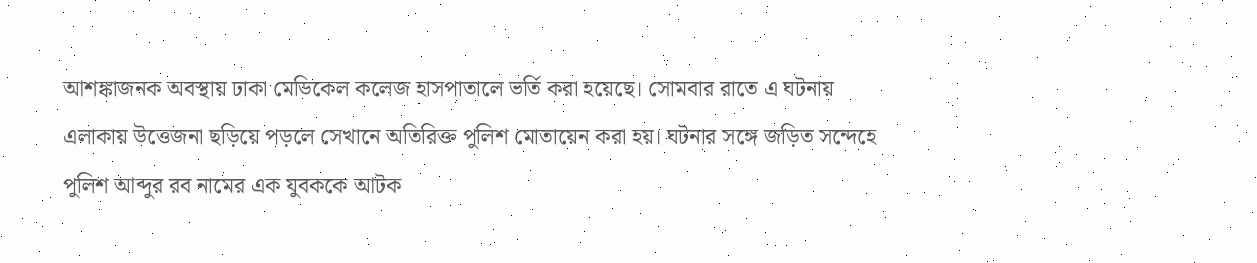আশঙ্কাজনক অবস্থায় ঢাকা মেডিকেল কলেজ হাসপাতালে ভর্তি করা হয়েছে। সোমবার রাতে এ ঘটনায় এলাকায় উত্তেজনা ছড়িয়ে পড়লে সেখানে অতিরিক্ত পুলিশ মোতায়েন করা হয়। ঘটনার সঙ্গে জড়িত সন্দেহে পুলিশ আব্দুর রব নামের এক যুবককে আটক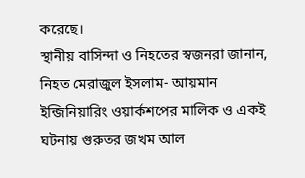করেছে।
স্থানীয় বাসিন্দা ও নিহতের স্বজনরা জানান, নিহত মেরাজুল ইসলাম- আয়মান ইন্জিনিয়ারিং ওয়ার্কশপের মালিক ও একই ঘটনায় গুরুতর জখম আল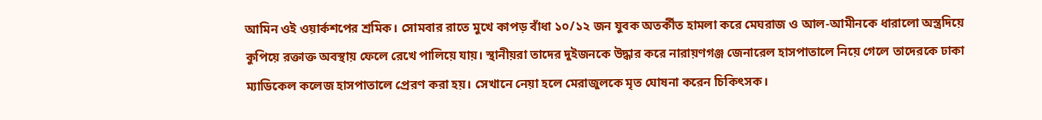আমিন ওই ওয়ার্কশপের শ্রমিক। সোমবার রাতে মুখে কাপড় বাঁধা ১০/১২ জন যুবক অতর্কীত হামলা করে মেঘরাজ ও আল-আমীনকে ধারালো অস্ত্রদিয়ে কুপিয়ে রক্তাক্ত অবস্থায় ফেলে রেখে পালিয়ে যায়। স্থানীয়রা তাদের দুইজনকে উদ্ধার করে নারায়ণগঞ্জ জেনারেল হাসপাতালে নিয়ে গেলে তাদেরকে ঢাকা ম্যাডিকেল কলেজ হাসপাতালে প্রেরণ করা হয়। সেখানে নেয়া হলে মেরাজুলকে মৃত ঘোষনা করেন চিকিৎসক।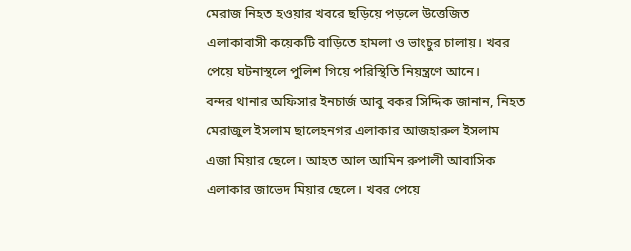মেরাজ নিহত হওয়ার খবরে ছড়িয়ে পড়লে উত্তেজিত এলাকাবাসী কয়েকটি বাড়িতে হামলা ও ভাংচুর চালায়। খবর পেয়ে ঘটনাস্থলে পুলিশ গিয়ে পরিস্থিতি নিয়ন্ত্রণে আনে।
বন্দর থানার অফিসার ইনচার্জ আবু বকর সিদ্দিক জানান, নিহত মেরাজুল ইসলাম ছালেহনগর এলাকার আজহারুল ইসলাম এজা মিয়ার ছেলে। আহত আল আমিন রুপালী আবাসিক এলাকার জাভেদ মিয়ার ছেলে। খবর পেয়ে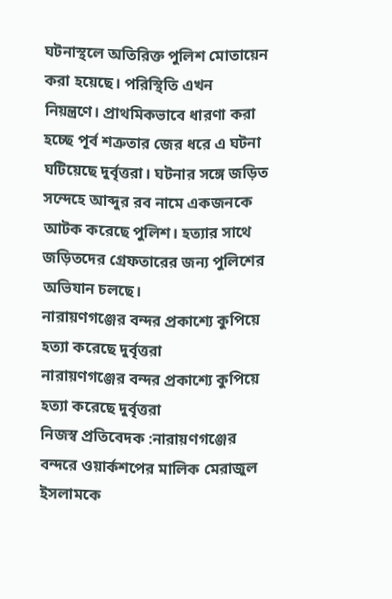ঘটনাস্থলে অতিরিক্ত পুলিশ মোতায়েন করা হয়েছে। পরিস্থিতি এখন নিয়ন্ত্রণে। প্রাথমিকভাবে ধারণা করা হচ্ছে পূর্ব শত্রুতার জের ধরে এ ঘটনা ঘটিয়েছে দুর্বৃত্তরা। ঘটনার সঙ্গে জড়িত সন্দেহে আব্দুর রব নামে একজনকে আটক করেছে পুলিশ। হত্যার সাথে জড়িতদের গ্রেফতারের জন্য পুলিশের অভিযান চলছে।
নারায়ণগঞ্জের বন্দর প্রকাশ্যে কুপিয়ে হত্যা করেছে দুর্বৃত্তরা
নারায়ণগঞ্জের বন্দর প্রকাশ্যে কুপিয়ে হত্যা করেছে দুর্বৃত্তরা
নিজস্ব প্রতিবেদক :নারায়ণগঞ্জের বন্দরে ওয়ার্কশপের মালিক মেরাজুল ইসলামকে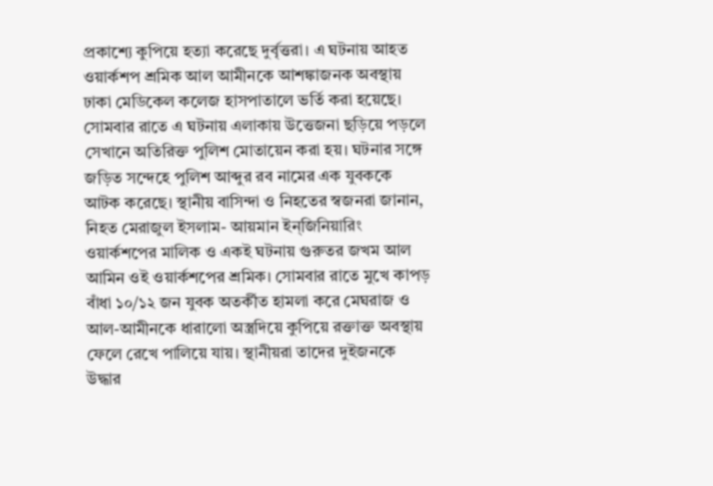প্রকাশ্যে কুপিয়ে হত্যা করেছে দুর্বৃত্তরা। এ ঘটনায় আহত ওয়ার্কশপ শ্রমিক আল আমীনকে আশঙ্কাজনক অবস্থায় ঢাকা মেডিকেল কলেজ হাসপাতালে ভর্তি করা হয়েছে। সোমবার রাতে এ ঘটনায় এলাকায় উত্তেজনা ছড়িয়ে পড়লে সেখানে অতিরিক্ত পুলিশ মোতায়েন করা হয়। ঘটনার সঙ্গে জড়িত সন্দেহে পুলিশ আব্দুর রব নামের এক যুবককে আটক করেছে। স্থানীয় বাসিন্দা ও নিহতের স্বজনরা জানান, নিহত মেরাজুল ইসলাম- আয়মান ইন্জিনিয়ারিং ওয়ার্কশপের মালিক ও একই ঘটনায় গুরুতর জখম আল
আমিন ওই ওয়ার্কশপের শ্রমিক। সোমবার রাতে মুখে কাপড় বাঁধা ১০/১২ জন যুবক অতর্কীত হামলা করে মেঘরাজ ও আল-আমীনকে ধারালো অস্ত্রদিয়ে কুপিয়ে রক্তাক্ত অবস্থায় ফেলে রেখে পালিয়ে যায়। স্থানীয়রা তাদের দুইজনকে উদ্ধার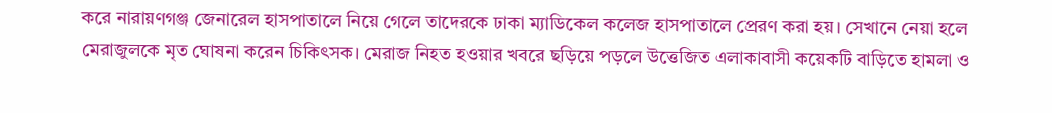করে নারায়ণগঞ্জ জেনারেল হাসপাতালে নিয়ে গেলে তাদেরকে ঢাকা ম্যাডিকেল কলেজ হাসপাতালে প্রেরণ করা হয়। সেখানে নেয়া হলে মেরাজুলকে মৃত ঘোষনা করেন চিকিৎসক। মেরাজ নিহত হওয়ার খবরে ছড়িয়ে পড়লে উত্তেজিত এলাকাবাসী কয়েকটি বাড়িতে হামলা ও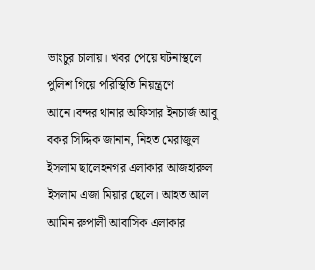ভাংচুর চালায়। খবর পেয়ে ঘটনাস্থলে পুলিশ গিয়ে পরিস্থিতি নিয়ন্ত্রণে
আনে।বন্দর থানার অফিসার ইনচার্জ আবু বকর সিদ্দিক জানান, নিহত মেরাজুল ইসলাম ছালেহনগর এলাকার আজহারুল ইসলাম এজা মিয়ার ছেলে। আহত আল আমিন রুপালী আবাসিক এলাকার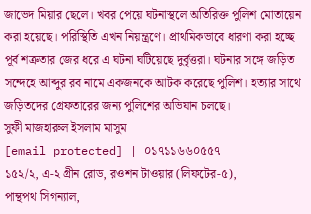জাভেদ মিয়ার ছেলে। খবর পেয়ে ঘটনাস্থলে অতিরিক্ত পুলিশ মোতায়েন করা হয়েছে। পরিস্থিতি এখন নিয়ন্ত্রণে। প্রাথমিকভাবে ধারণা করা হচ্ছে পূর্ব শত্রুতার জের ধরে এ ঘটনা ঘটিয়েছে দুর্বৃত্তরা। ঘটনার সঙ্গে জড়িত সন্দেহে আব্দুর রব নামে একজনকে আটক করেছে পুলিশ। হত্যার সাথে জড়িতদের গ্রেফতারের জন্য পুলিশের অভিযান চলছে।
সুফী মাজহারুল ইসলাম মাসুম
[email protected] | ০১৭১১৬৬০৫৫৭
১৫২/২, এ-২ গ্রীন রোড, রওশন টাওয়ার (লিফটের-৫),
পান্থপথ সিগন্যাল,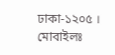ঢাকা-১২০৫ । মোবাইলঃ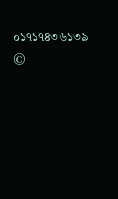০১৭১৭৪৩৬১৩৯
©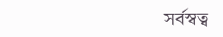সর্বস্বত্ব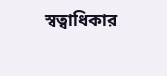স্বত্বাধিকার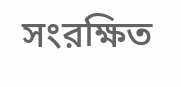সংরক্ষিত